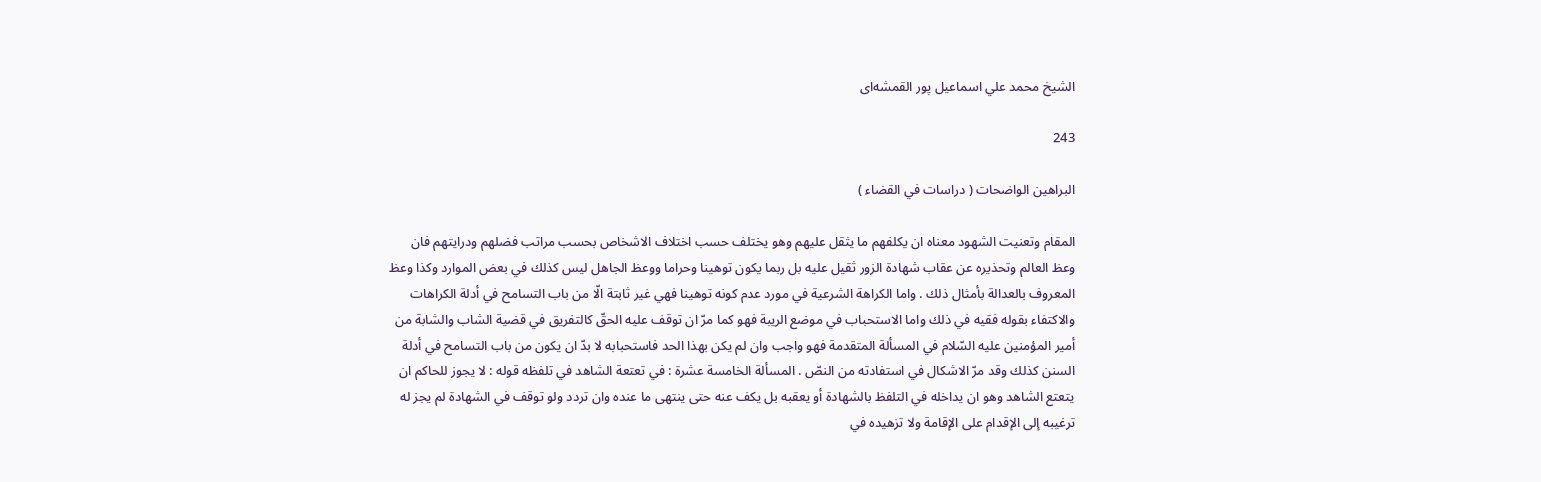الشيخ محمد علي اسماعيل پور القمشه‌اى

243

البراهين الواضحات ( دراسات في القضاء )

المقام وتعنيت الشهود معناه ان يكلفهم ما يثقل عليهم وهو يختلف حسب اختلاف الاشخاص بحسب مراتب فضلهم ودرايتهم فان وعظ العالم وتحذيره عن عقاب شهادة الزور ثقيل عليه بل ربما يكون توهينا وحراما ووعظ الجاهل ليس كذلك في بعض الموارد وكذا وعظ المعروف بالعدالة بأمثال ذلك . واما الكراهة الشرعية في مورد عدم كونه توهينا فهي غير ثابتة الّا من باب التسامح في أدلة الكراهات والاكتفاء بقوله فقيه في ذلك واما الاستحباب في موضع الريبة فهو كما مرّ ان توقف عليه الحقّ كالتفريق في قضية الشاب والشابة من أمير المؤمنين عليه السّلام في المسألة المتقدمة فهو واجب وان لم يكن بهذا الحد فاستحبابه لا بدّ ان يكون من باب التسامح في أدلة السنن كذلك وقد مرّ الاشكال في استفادته من النصّ . المسألة الخامسة عشرة : في تعتعة الشاهد في تلفظه قوله : لا يجوز للحاكم ان يتعتع الشاهد وهو ان يداخله في التلفظ بالشهادة أو يعقبه بل يكف عنه حتى ينتهى ما عنده وان تردد ولو توقف في الشهادة لم يجز له ترغيبه إلى الإقدام على الإقامة ولا تزهيده في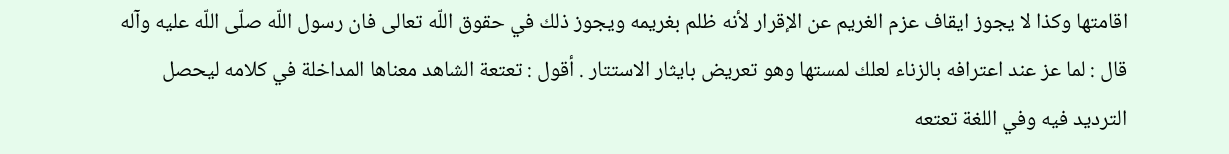اقامتها وكذا لا يجوز ايقاف عزم الغريم عن الإقرار لأنه ظلم بغريمه ويجوز ذلك في حقوق اللّه تعالى فان رسول اللّه صلّى اللّه عليه وآله قال : لما عز عند اعترافه بالزناء لعلك لمستها وهو تعريض بايثار الاستتار . أقول : تعتعة الشاهد معناها المداخلة في كلامه ليحصل الترديد فيه وفي اللغة تعتعه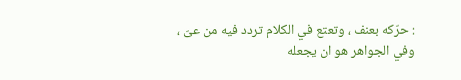: حرّكه بعنف ، وتعتع في الكلام تردد فيه من عىّ ، وفي الجواهر هو ان يجعله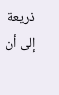ذريعة إلى أن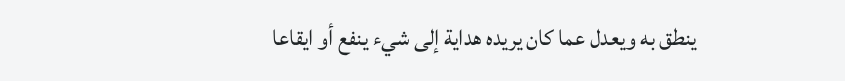ينطق به ويعدل عما كان يريده هداية إلى شيء ينفع أو ايقاعا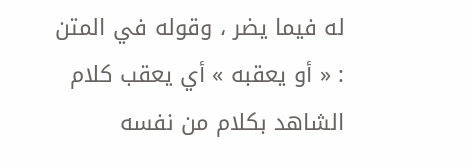له فيما يضر ، وقوله في المتن : « أو يعقبه » أي يعقب كلام الشاهد بكلام من نفسه